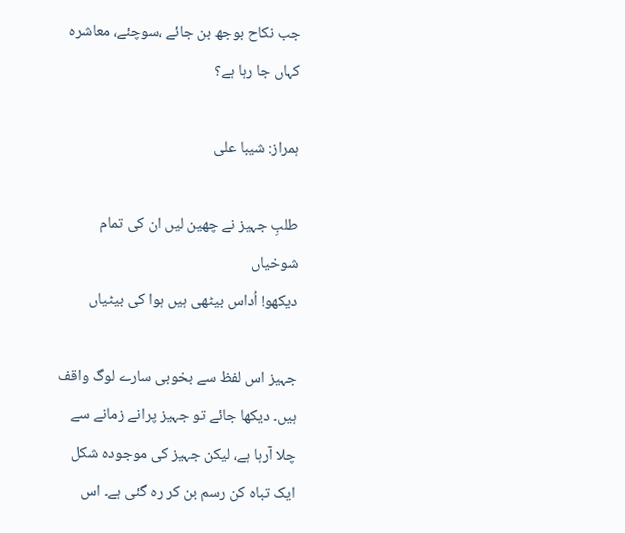جب نکاح بوجھ بن جائے ،سوچئے، معاشرہ کہاں جا رہا ہے؟

ہمراز: شیبا علی

طلبِ جہیز نے چھین لیں ان کی تمام شوخیاں
دیکھو! اُداس بیٹھی ہیں ہوا کی بیٹیاں

جہیز اس لفظ سے بخوبی سارے لوگ واقف ہیں۔ دیکھا جائے تو جہیز پرانے زمانے سے چلا آرہا ہے، لیکن جہیز کی موجودہ شکل ایک تباہ کن رسم بن کر رہ گئی ہے۔ اس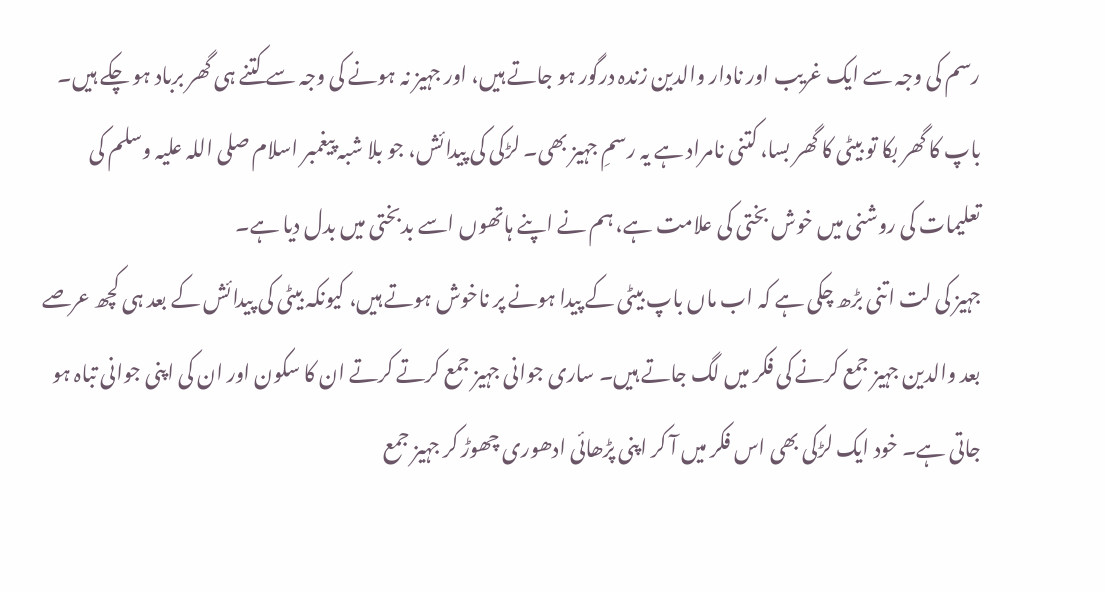رسم کی وجہ سے ایک غریب اور نادار والدین زندہ درگور ہو جاتے ہیں، اور جہیز نہ ہونے کی وجہ سے کتنے ہی گھر برباد ہو چکے ہیں۔
باپ کا گھر بکا تو بیٹی کا گھر بسا، کتنی نامراد ہے یہ رسمِ جہیز بھی۔ لڑکی کی پیدائش، جو بلا شبہ پیغمبر اسلام صلی اللہ علیہ وسلم کی تعلیمات کی روشنی میں خوش بختی کی علامت ہے، ہم نے اپنے ہاتھوں اسے بدبختی میں بدل دیا ہے۔
جہیز کی لت اتنی بڑھ چکی ہے کہ اب ماں باپ بیٹی کے پیدا ہونے پر ناخوش ہوتے ہیں، کیونکہ بیٹی کی پیدائش کے بعد ہی کچھ عرصے بعد والدین جہیز جمع کرنے کی فکر میں لگ جاتے ہیں۔ ساری جوانی جہیز جمع کرتے کرتے ان کا سکون اور ان کی اپنی جوانی تباہ ہو جاتی ہے۔ خود ایک لڑکی بھی اس فکر میں آ کر اپنی پڑھائی ادھوری چھوڑ کر جہیز جمع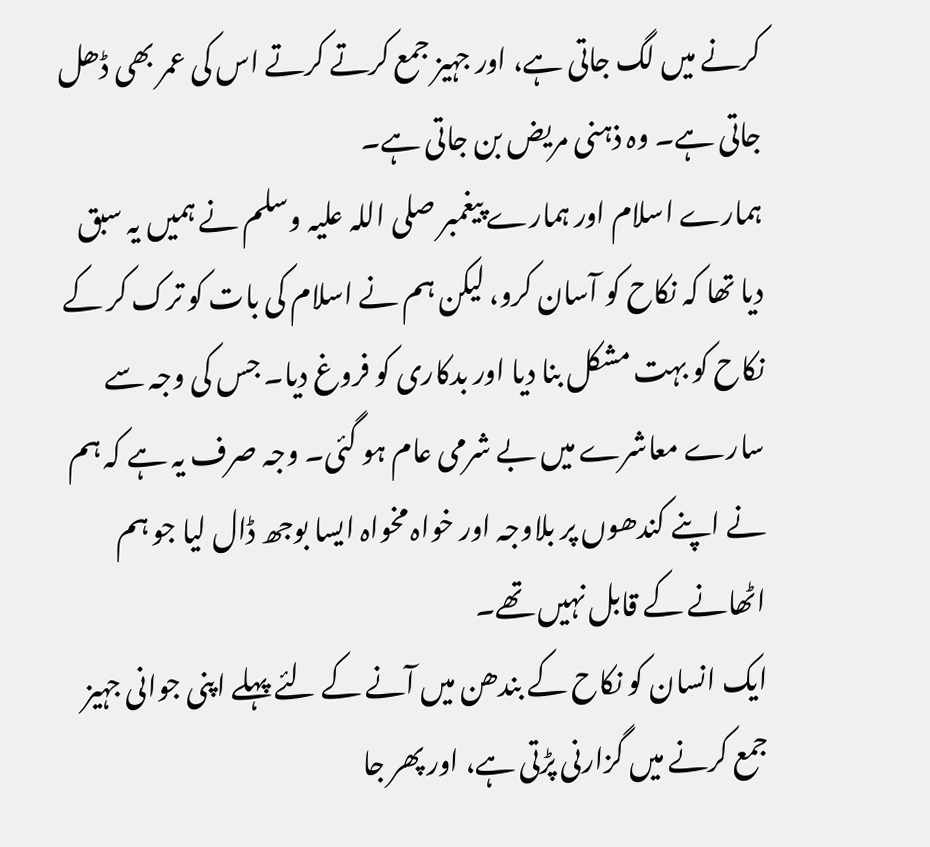کرنے میں لگ جاتی ہے، اور جہیز جمع کرتے کرتے اس کی عمر بھی ڈھل جاتی ہے۔ وہ ذہنی مریض بن جاتی ہے۔
ہمارے اسلام اور ہمارے پیغمبر صلی اللہ علیہ وسلم نے ہمیں یہ سبق دیا تھا کہ نکاح کو آسان کرو، لیکن ہم نے اسلام کی بات کو ترک کر کے نکاح کو بہت مشکل بنا دیا اور بدکاری کو فروغ دیا۔ جس کی وجہ سے سارے معاشرے میں بے شرمی عام ہو گئی۔ وجہ صرف یہ ہے کہ ہم نے اپنے کندھوں پر بلاوجہ اور خواہ مخواہ ایسا بوجھ ڈال لیا جو ہم اٹھانے کے قابل نہیں تھے۔
ایک انسان کو نکاح کے بندھن میں آنے کے لئے پہلے اپنی جوانی جہیز جمع کرنے میں گزارنی پڑتی ہے، اور پھر جا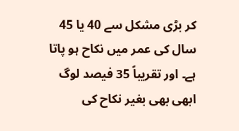کر بڑی مشکل سے 40 یا 45 سال کی عمر میں نکاح ہو پاتا ہے۔ اور تقریباً 35 فیصد لوگ ابھی بھی بغیر نکاح کی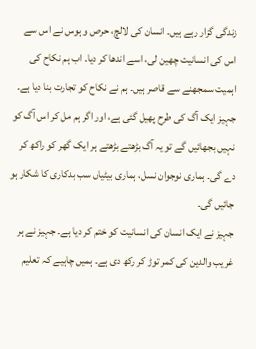زندگی گزار رہے ہیں۔ انسان کی لالچ، حرص و ہوس نے اس سے اس کی انسانیت چھین لی، اسے اندھا کر دیا۔ اب ہم نکاح کی اہمیت سمجھنے سے قاصر ہیں۔ ہم نے نکاح کو تجارت بنا دیا ہے۔
جہیز ایک آگ کی طرح پھیل گئی ہے، اور اگر ہم مل کر اس آگ کو نہیں بجھائیں گے تو یہ آگ بڑھتے بڑھتے ہر ایک گھر کو راکھ کر دے گی۔ ہماری نوجوان نسل، ہماری بیٹیاں سب بدکاری کا شکار ہو جائیں گی۔
جہیز نے ایک انسان کی انسانیت کو ختم کر دیا ہے۔ جہیز نے ہر غریب والدین کی کمر توڑ کر رکھ دی ہے۔ ہمیں چاہیے کہ تعلیم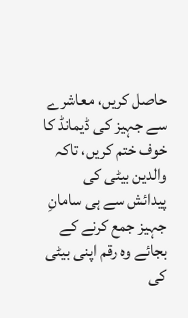حاصل کریں، معاشرے سے جہیز کی ڈیمانڈ کا خوف ختم کریں، تاکہ والدین بیٹی کی پیدائش سے ہی سامانِ جہیز جمع کرنے کے بجائے وہ رقم اپنی بیٹی کی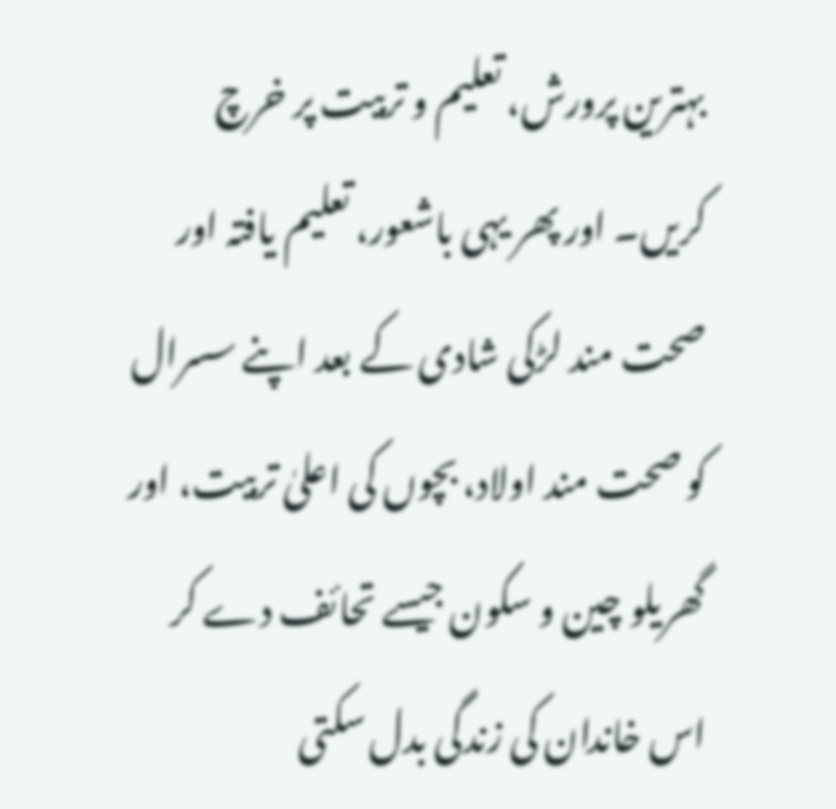بہترین پرورش، تعلیم و تربیت پر خرچ کریں۔ اور پھر یہی باشعور، تعلیم یافتہ اور صحت مند لڑکی شادی کے بعد اپنے سسرال کو صحت مند اولاد، بچوں کی اعلیٰ تربیت، اور گھریلو چین و سکون جیسے تحائف دے کر اس خاندان کی زندگی بدل سکتی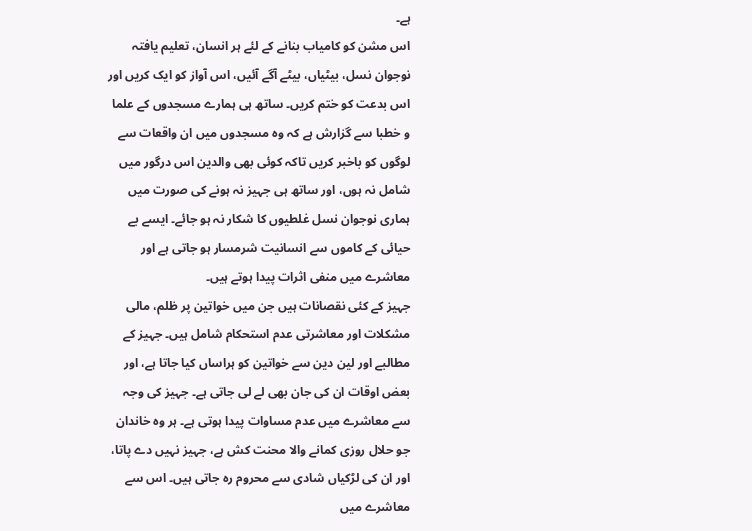ہے۔
اس مشن کو کامیاب بنانے کے لئے ہر انسان، تعلیم یافتہ نوجوان نسل، بیٹیاں، بیٹے آگے آئیں، اس آواز کو ایک کریں اور اس بدعت کو ختم کریں۔ ساتھ ہی ہمارے مسجدوں کے علما و خطبا سے گزارش ہے کہ وہ مسجدوں میں ان واقعات سے لوگوں کو باخبر کریں تاکہ کوئی بھی والدین اس درگور میں شامل نہ ہوں، اور ساتھ ہی جہیز نہ ہونے کی صورت میں ہماری نوجوان نسل غلطیوں کا شکار نہ ہو جائے۔ ایسے بے حیائی کے کاموں سے انسانیت شرمسار ہو جاتی ہے اور معاشرے میں منفی اثرات پیدا ہوتے ہیں۔
جہیز کے کئی نقصانات ہیں جن میں خواتین پر ظلم، مالی مشکلات اور معاشرتی عدم استحکام شامل ہیں۔ جہیز کے مطالبے اور لین دین سے خواتین کو ہراساں کیا جاتا ہے، اور بعض اوقات ان کی جان بھی لے لی جاتی ہے۔ جہیز کی وجہ سے معاشرے میں عدم مساوات پیدا ہوتی ہے۔ ہر وہ خاندان جو حلال روزی کمانے والا محنت کش ہے، جہیز نہیں دے پاتا، اور ان کی لڑکیاں شادی سے محروم رہ جاتی ہیں۔ اس سے معاشرے میں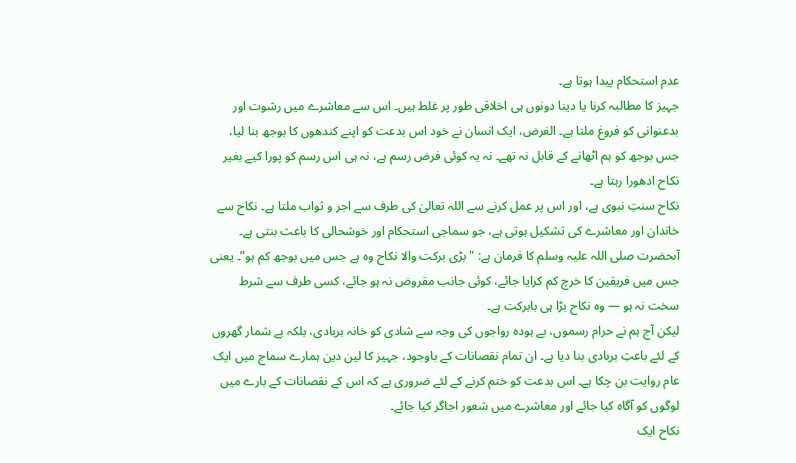عدم استحکام پیدا ہوتا ہے۔
جہیز کا مطالبہ کرنا یا دینا دونوں ہی اخلاقی طور پر غلط ہیں۔ اس سے معاشرے میں رشوت اور بدعنوانی کو فروغ ملتا ہے۔ الغرض، ایک انسان نے خود اس بدعت کو اپنے کندھوں کا بوجھ بنا لیا، جس بوجھ کو ہم اٹھانے کے قابل نہ تھے۔ نہ یہ کوئی فرض رسم ہے، نہ ہی اس رسم کو پورا کیے بغیر نکاح ادھورا رہتا ہے۔
نکاح سنتِ نبوی ہے، اور اس پر عمل کرنے سے اللہ تعالیٰ کی طرف سے اجر و ثواب ملتا ہے۔ نکاح سے خاندان اور معاشرے کی تشکیل ہوتی ہے، جو سماجی استحکام اور خوشحالی کا باعث بنتی ہے۔
آںحضرت صلی اللہ علیہ وسلم کا فرمان ہے: "بڑی برکت والا نکاح وہ ہے جس میں بوجھ کم ہو”۔ یعنی جس میں فریقین کا خرچ کم کرایا جائے، کوئی جانب مقروض نہ ہو جائے، کسی طرف سے شرط سخت نہ ہو — وہ نکاح بڑا ہی بابرکت ہے۔
لیکن آج ہم نے حرام رسموں، بے ہودہ رواجوں کی وجہ سے شادی کو خانہ بربادی، بلکہ بے شمار گھروں کے لئے باعثِ بربادی بنا دیا ہے۔ ان تمام نقصانات کے باوجود، جہیز کا لین دین ہمارے سماج میں ایک عام روایت بن چکا ہے۔ اس بدعت کو ختم کرنے کے لئے ضروری ہے کہ اس کے نقصانات کے بارے میں لوگوں کو آگاہ کیا جائے اور معاشرے میں شعور اجاگر کیا جائے۔
نکاح ایک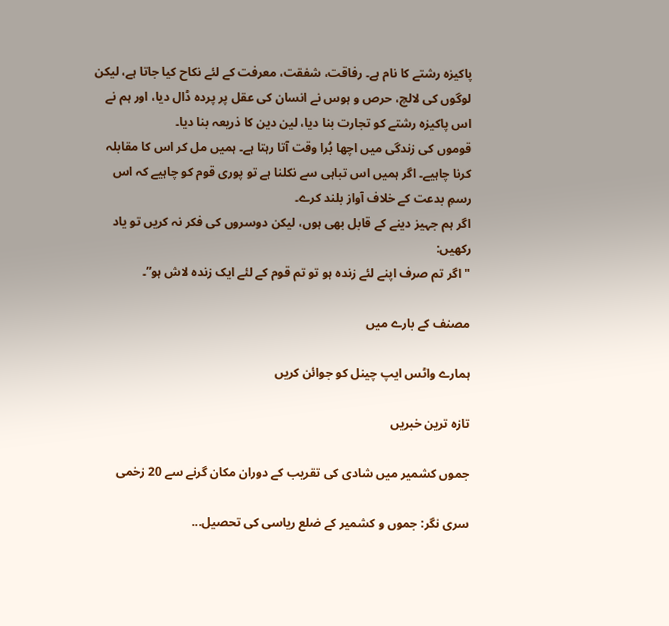پاکیزہ رشتے کا نام ہے۔ رفاقت، شفقت، معرفت کے لئے نکاح کیا جاتا ہے، لیکن لوگوں کی لالچ، حرص و ہوس نے انسان کی عقل پر پردہ ڈال دیا، اور ہم نے اس پاکیزہ رشتے کو تجارت بنا دیا، لین دین کا ذریعہ بنا دیا۔
قوموں کی زندگی میں اچھا بُرا وقت آتا رہتا ہے۔ ہمیں مل کر اس کا مقابلہ کرنا چاہیے۔ اگر ہمیں اس تباہی سے نکلنا ہے تو پوری قوم کو چاہیے کہ اس رسمِ بدعت کے خلاف آواز بلند کرے۔
اگر ہم جہیز دینے کے قابل بھی ہوں، لیکن دوسروں کی فکر نہ کریں تو یاد رکھیں:
"اگر تم صرف اپنے لئے زندہ ہو تو تم قوم کے لئے ایک زندہ لاش ہو”۔

مصنف کے بارے میں

ہمارے واٹس ایپ چینل کو جوائن کریں

تازہ ترین خبریں

جموں کشمیر میں شادی کی تقریب کے دوران مکان گرنے سے 20 زخمی

سری نگر: جموں و کشمیر کے ضلع ریاسی کی تحصیل...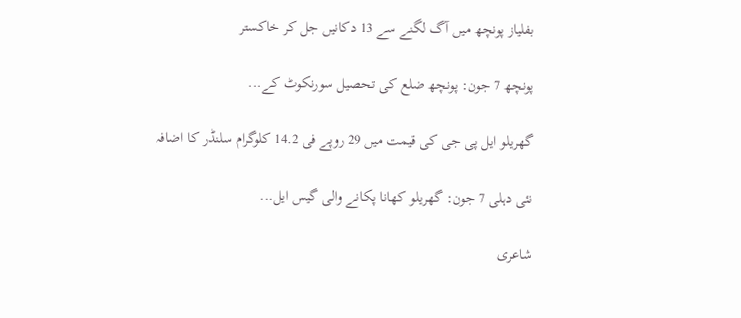بفلیاز پونچھ میں آگ لگنے سے 13 دکانیں جل کر خاکستر

پونچھ 7 جون: پونچھ ضلع کی تحصیل سورنکوٹ کے...

گھریلو ایل پی جی کی قیمت میں 29 روپے فی 14.2 کلوگرام سلنڈر کا اضافہ

نئی دہلی 7 جون: گھریلو کھانا پکانے والی گیس ایل...

شاعری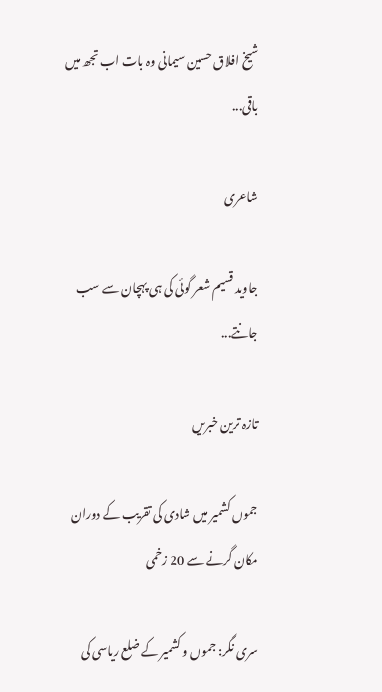شیخ افلاق حسین سیمانی وہ بات اب تجھ میں باقی...

شاعری

جاوید قسیم شعر گوئی کی ہی پہچان سے سب جانتے...

تازہ ترین خبریں

جموں کشمیر میں شادی کی تقریب کے دوران مکان گرنے سے 20 زخمی

سری نگر: جموں و کشمیر کے ضلع ریاسی کی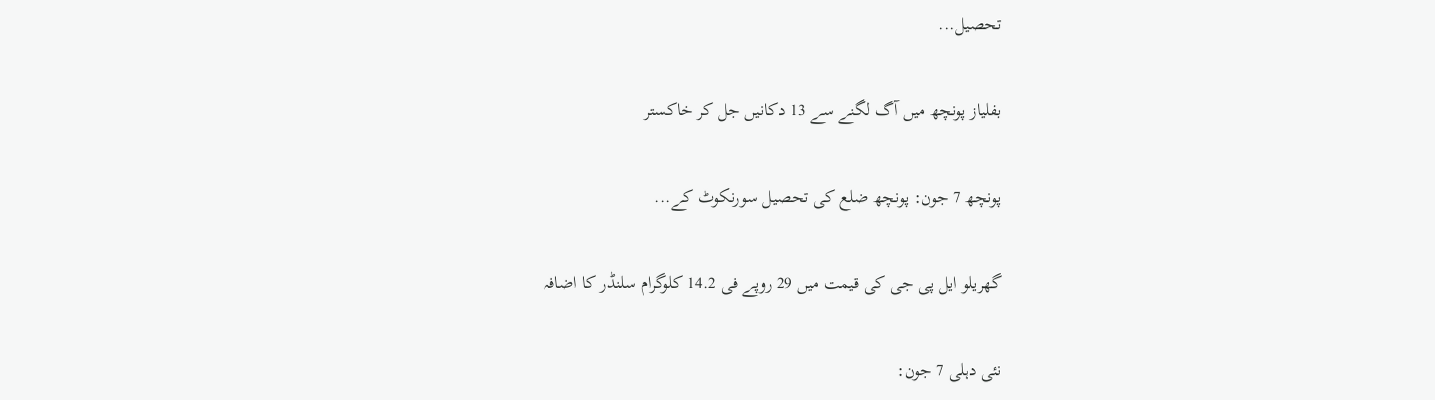تحصیل...

بفلیاز پونچھ میں آگ لگنے سے 13 دکانیں جل کر خاکستر

پونچھ 7 جون: پونچھ ضلع کی تحصیل سورنکوٹ کے...

گھریلو ایل پی جی کی قیمت میں 29 روپے فی 14.2 کلوگرام سلنڈر کا اضافہ

نئی دہلی 7 جون: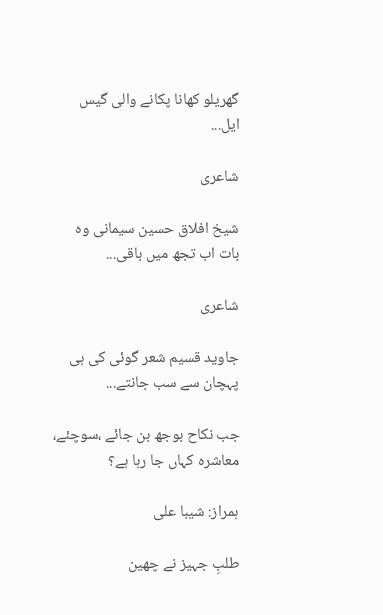گھریلو کھانا پکانے والی گیس ایل...

شاعری

شیخ افلاق حسین سیمانی وہ بات اب تجھ میں باقی...

شاعری

جاوید قسیم شعر گوئی کی ہی پہچان سے سب جانتے...

جب نکاح بوجھ بن جائے ،سوچئے، معاشرہ کہاں جا رہا ہے؟

ہمراز: شیبا علی

طلبِ جہیز نے چھین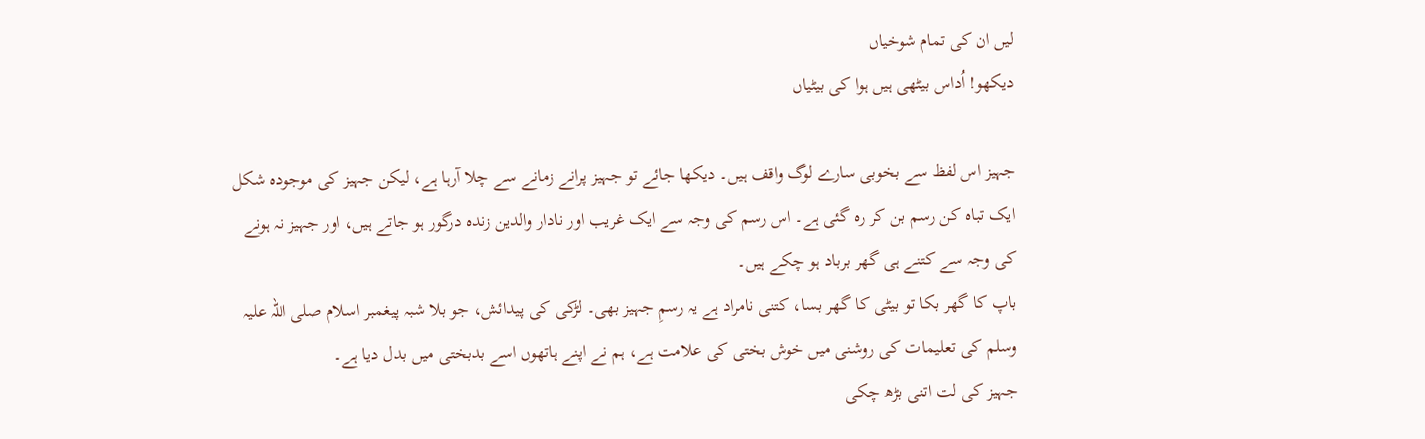لیں ان کی تمام شوخیاں
دیکھو! اُداس بیٹھی ہیں ہوا کی بیٹیاں

جہیز اس لفظ سے بخوبی سارے لوگ واقف ہیں۔ دیکھا جائے تو جہیز پرانے زمانے سے چلا آرہا ہے، لیکن جہیز کی موجودہ شکل ایک تباہ کن رسم بن کر رہ گئی ہے۔ اس رسم کی وجہ سے ایک غریب اور نادار والدین زندہ درگور ہو جاتے ہیں، اور جہیز نہ ہونے کی وجہ سے کتنے ہی گھر برباد ہو چکے ہیں۔
باپ کا گھر بکا تو بیٹی کا گھر بسا، کتنی نامراد ہے یہ رسمِ جہیز بھی۔ لڑکی کی پیدائش، جو بلا شبہ پیغمبر اسلام صلی اللہ علیہ وسلم کی تعلیمات کی روشنی میں خوش بختی کی علامت ہے، ہم نے اپنے ہاتھوں اسے بدبختی میں بدل دیا ہے۔
جہیز کی لت اتنی بڑھ چکی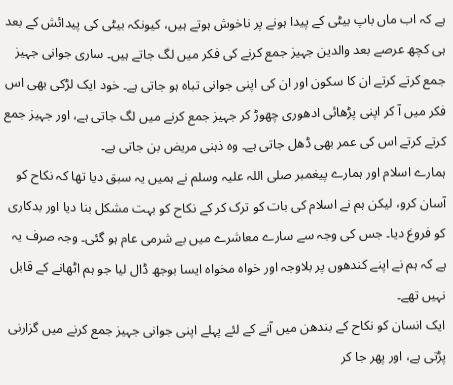ہے کہ اب ماں باپ بیٹی کے پیدا ہونے پر ناخوش ہوتے ہیں، کیونکہ بیٹی کی پیدائش کے بعد ہی کچھ عرصے بعد والدین جہیز جمع کرنے کی فکر میں لگ جاتے ہیں۔ ساری جوانی جہیز جمع کرتے کرتے ان کا سکون اور ان کی اپنی جوانی تباہ ہو جاتی ہے۔ خود ایک لڑکی بھی اس فکر میں آ کر اپنی پڑھائی ادھوری چھوڑ کر جہیز جمع کرنے میں لگ جاتی ہے، اور جہیز جمع کرتے کرتے اس کی عمر بھی ڈھل جاتی ہے۔ وہ ذہنی مریض بن جاتی ہے۔
ہمارے اسلام اور ہمارے پیغمبر صلی اللہ علیہ وسلم نے ہمیں یہ سبق دیا تھا کہ نکاح کو آسان کرو، لیکن ہم نے اسلام کی بات کو ترک کر کے نکاح کو بہت مشکل بنا دیا اور بدکاری کو فروغ دیا۔ جس کی وجہ سے سارے معاشرے میں بے شرمی عام ہو گئی۔ وجہ صرف یہ ہے کہ ہم نے اپنے کندھوں پر بلاوجہ اور خواہ مخواہ ایسا بوجھ ڈال لیا جو ہم اٹھانے کے قابل نہیں تھے۔
ایک انسان کو نکاح کے بندھن میں آنے کے لئے پہلے اپنی جوانی جہیز جمع کرنے میں گزارنی پڑتی ہے، اور پھر جا کر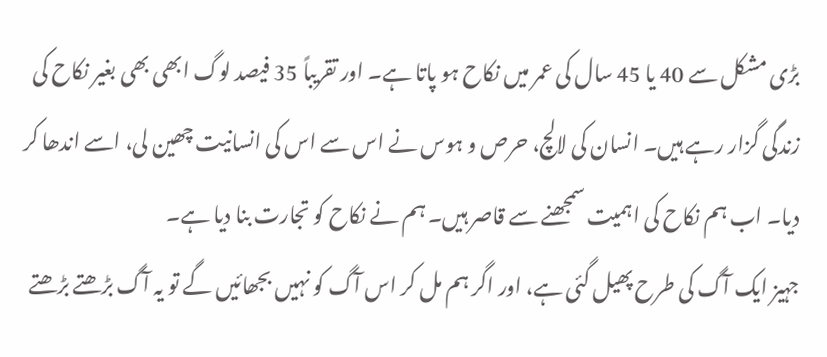بڑی مشکل سے 40 یا 45 سال کی عمر میں نکاح ہو پاتا ہے۔ اور تقریباً 35 فیصد لوگ ابھی بھی بغیر نکاح کی زندگی گزار رہے ہیں۔ انسان کی لالچ، حرص و ہوس نے اس سے اس کی انسانیت چھین لی، اسے اندھا کر دیا۔ اب ہم نکاح کی اہمیت سمجھنے سے قاصر ہیں۔ ہم نے نکاح کو تجارت بنا دیا ہے۔
جہیز ایک آگ کی طرح پھیل گئی ہے، اور اگر ہم مل کر اس آگ کو نہیں بجھائیں گے تو یہ آگ بڑھتے بڑھتے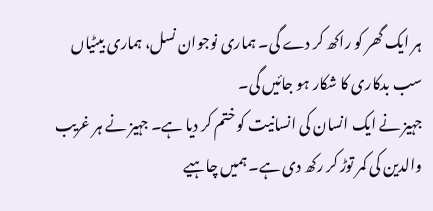ہر ایک گھر کو راکھ کر دے گی۔ ہماری نوجوان نسل، ہماری بیٹیاں سب بدکاری کا شکار ہو جائیں گی۔
جہیز نے ایک انسان کی انسانیت کو ختم کر دیا ہے۔ جہیز نے ہر غریب والدین کی کمر توڑ کر رکھ دی ہے۔ ہمیں چاہیے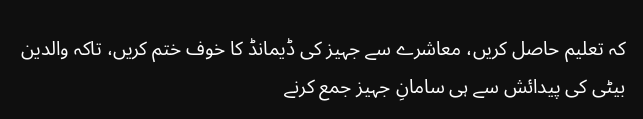کہ تعلیم حاصل کریں، معاشرے سے جہیز کی ڈیمانڈ کا خوف ختم کریں، تاکہ والدین بیٹی کی پیدائش سے ہی سامانِ جہیز جمع کرنے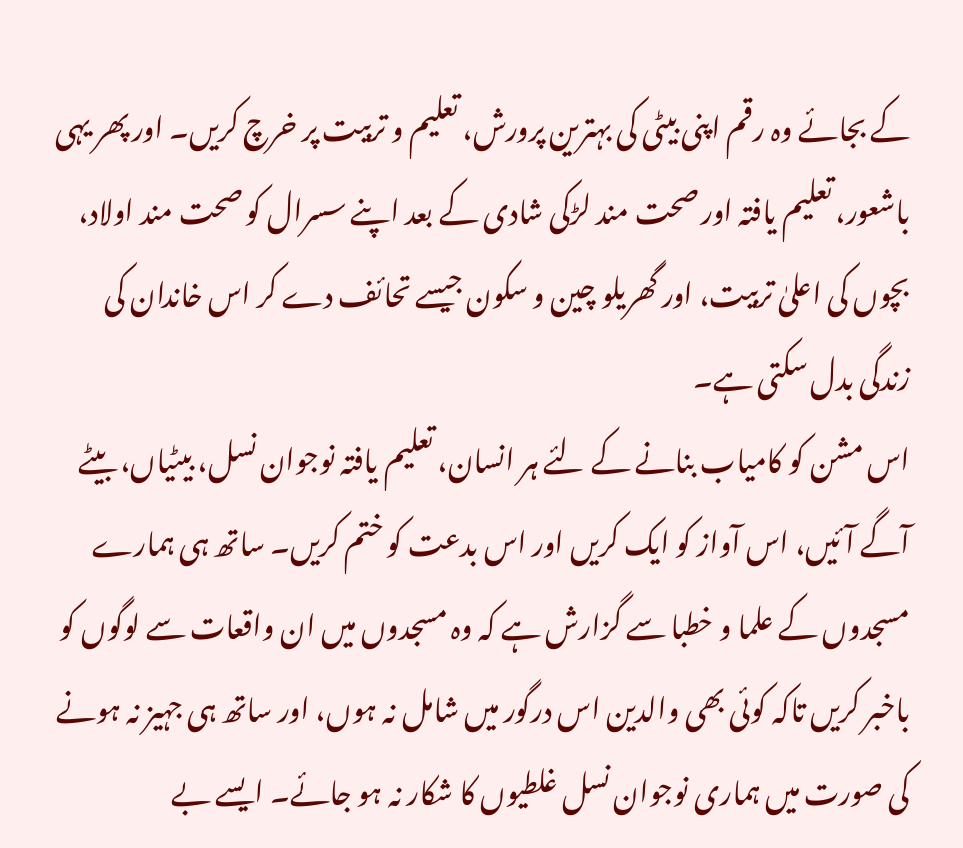کے بجائے وہ رقم اپنی بیٹی کی بہترین پرورش، تعلیم و تربیت پر خرچ کریں۔ اور پھر یہی باشعور، تعلیم یافتہ اور صحت مند لڑکی شادی کے بعد اپنے سسرال کو صحت مند اولاد، بچوں کی اعلیٰ تربیت، اور گھریلو چین و سکون جیسے تحائف دے کر اس خاندان کی زندگی بدل سکتی ہے۔
اس مشن کو کامیاب بنانے کے لئے ہر انسان، تعلیم یافتہ نوجوان نسل، بیٹیاں، بیٹے آگے آئیں، اس آواز کو ایک کریں اور اس بدعت کو ختم کریں۔ ساتھ ہی ہمارے مسجدوں کے علما و خطبا سے گزارش ہے کہ وہ مسجدوں میں ان واقعات سے لوگوں کو باخبر کریں تاکہ کوئی بھی والدین اس درگور میں شامل نہ ہوں، اور ساتھ ہی جہیز نہ ہونے کی صورت میں ہماری نوجوان نسل غلطیوں کا شکار نہ ہو جائے۔ ایسے بے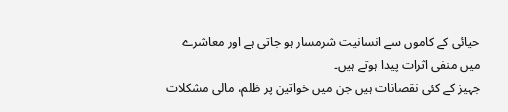حیائی کے کاموں سے انسانیت شرمسار ہو جاتی ہے اور معاشرے میں منفی اثرات پیدا ہوتے ہیں۔
جہیز کے کئی نقصانات ہیں جن میں خواتین پر ظلم، مالی مشکلات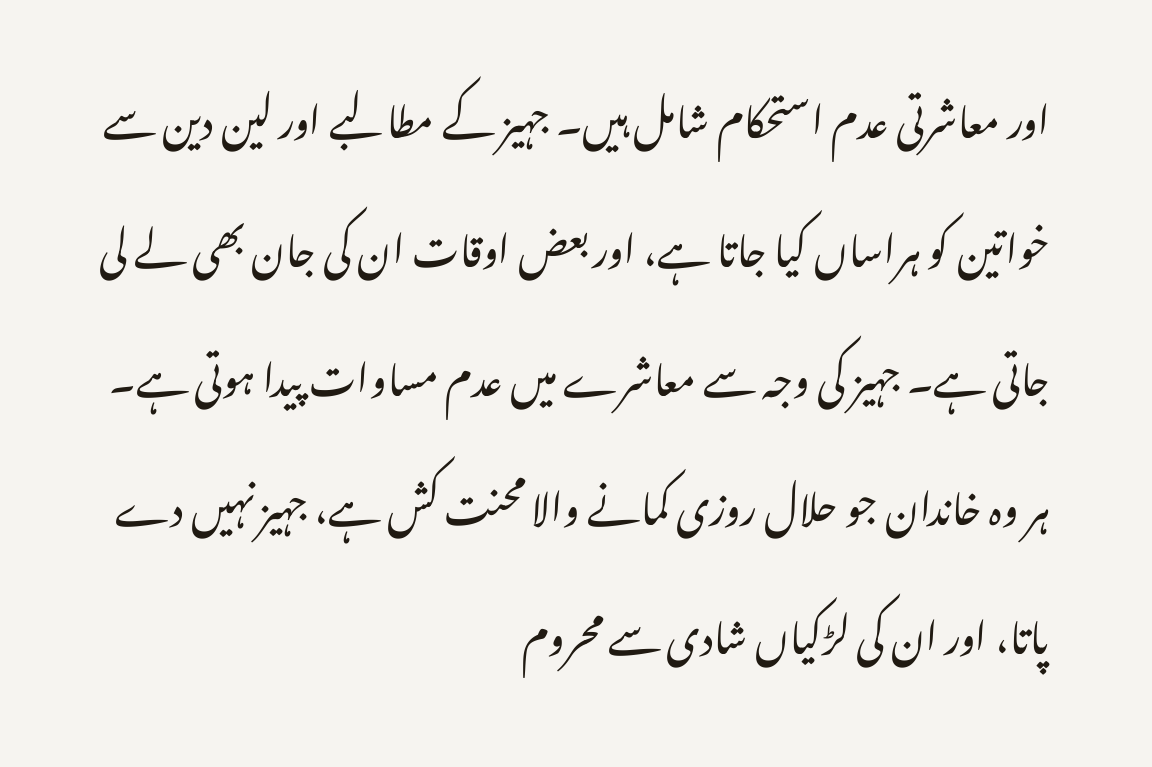اور معاشرتی عدم استحکام شامل ہیں۔ جہیز کے مطالبے اور لین دین سے خواتین کو ہراساں کیا جاتا ہے، اور بعض اوقات ان کی جان بھی لے لی جاتی ہے۔ جہیز کی وجہ سے معاشرے میں عدم مساوات پیدا ہوتی ہے۔ ہر وہ خاندان جو حلال روزی کمانے والا محنت کش ہے، جہیز نہیں دے پاتا، اور ان کی لڑکیاں شادی سے محروم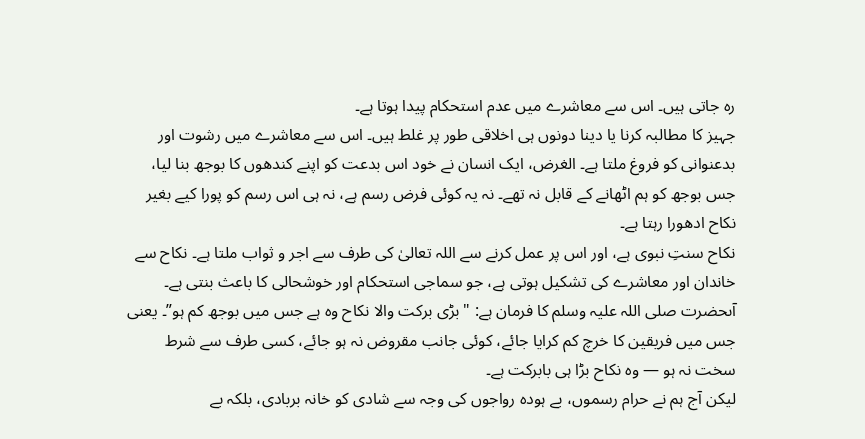رہ جاتی ہیں۔ اس سے معاشرے میں عدم استحکام پیدا ہوتا ہے۔
جہیز کا مطالبہ کرنا یا دینا دونوں ہی اخلاقی طور پر غلط ہیں۔ اس سے معاشرے میں رشوت اور بدعنوانی کو فروغ ملتا ہے۔ الغرض، ایک انسان نے خود اس بدعت کو اپنے کندھوں کا بوجھ بنا لیا، جس بوجھ کو ہم اٹھانے کے قابل نہ تھے۔ نہ یہ کوئی فرض رسم ہے، نہ ہی اس رسم کو پورا کیے بغیر نکاح ادھورا رہتا ہے۔
نکاح سنتِ نبوی ہے، اور اس پر عمل کرنے سے اللہ تعالیٰ کی طرف سے اجر و ثواب ملتا ہے۔ نکاح سے خاندان اور معاشرے کی تشکیل ہوتی ہے، جو سماجی استحکام اور خوشحالی کا باعث بنتی ہے۔
آںحضرت صلی اللہ علیہ وسلم کا فرمان ہے: "بڑی برکت والا نکاح وہ ہے جس میں بوجھ کم ہو”۔ یعنی جس میں فریقین کا خرچ کم کرایا جائے، کوئی جانب مقروض نہ ہو جائے، کسی طرف سے شرط سخت نہ ہو — وہ نکاح بڑا ہی بابرکت ہے۔
لیکن آج ہم نے حرام رسموں، بے ہودہ رواجوں کی وجہ سے شادی کو خانہ بربادی، بلکہ بے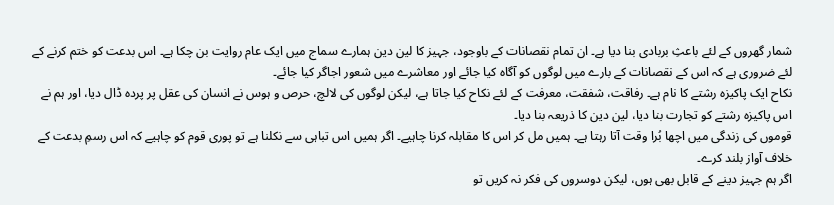شمار گھروں کے لئے باعثِ بربادی بنا دیا ہے۔ ان تمام نقصانات کے باوجود، جہیز کا لین دین ہمارے سماج میں ایک عام روایت بن چکا ہے۔ اس بدعت کو ختم کرنے کے لئے ضروری ہے کہ اس کے نقصانات کے بارے میں لوگوں کو آگاہ کیا جائے اور معاشرے میں شعور اجاگر کیا جائے۔
نکاح ایک پاکیزہ رشتے کا نام ہے۔ رفاقت، شفقت، معرفت کے لئے نکاح کیا جاتا ہے، لیکن لوگوں کی لالچ، حرص و ہوس نے انسان کی عقل پر پردہ ڈال دیا، اور ہم نے اس پاکیزہ رشتے کو تجارت بنا دیا، لین دین کا ذریعہ بنا دیا۔
قوموں کی زندگی میں اچھا بُرا وقت آتا رہتا ہے۔ ہمیں مل کر اس کا مقابلہ کرنا چاہیے۔ اگر ہمیں اس تباہی سے نکلنا ہے تو پوری قوم کو چاہیے کہ اس رسمِ بدعت کے خلاف آواز بلند کرے۔
اگر ہم جہیز دینے کے قابل بھی ہوں، لیکن دوسروں کی فکر نہ کریں تو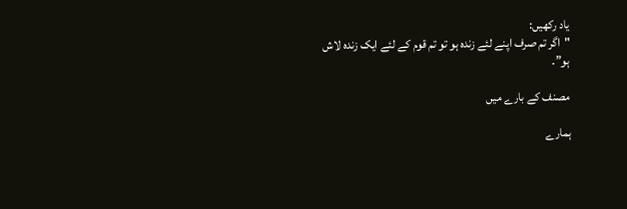یاد رکھیں:
"اگر تم صرف اپنے لئے زندہ ہو تو تم قوم کے لئے ایک زندہ لاش ہو”۔

مصنف کے بارے میں

ہمارے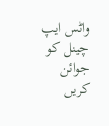واٹس ایپ چینل کو جوائن کریں